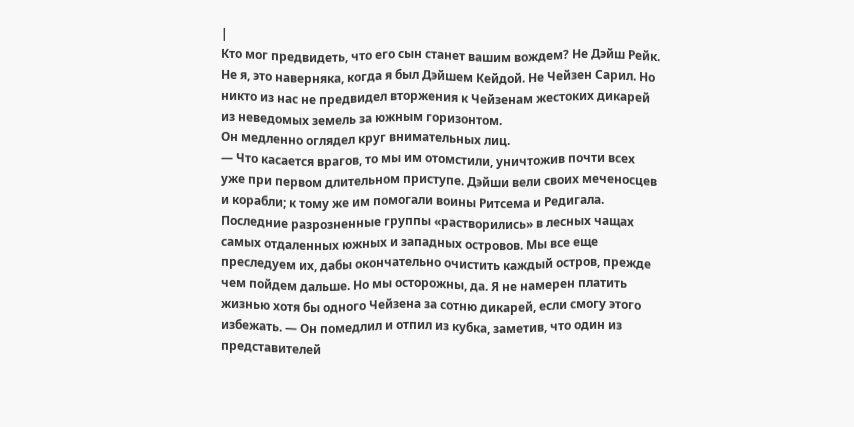|
Кто мог предвидеть, что его сын станет вашим вождем? Не Дэйш Рейк. Не я, это наверняка, когда я был Дэйшем Кейдой. Не Чейзен Сарил. Но никто из нас не предвидел вторжения к Чейзенам жестоких дикарей из неведомых земель за южным горизонтом.
Он медленно оглядел круг внимательных лиц.
— Что касается врагов, то мы им отомстили, уничтожив почти всех уже при первом длительном приступе. Дэйши вели своих меченосцев и корабли; к тому же им помогали воины Ритсема и Редигала. Последние разрозненные группы «растворились» в лесных чащах самых отдаленных южных и западных островов. Мы все еще преследуем их, дабы окончательно очистить каждый остров, прежде чем пойдем дальше. Но мы осторожны, да. Я не намерен платить жизнью хотя бы одного Чейзена за сотню дикарей, если смогу этого избежать. — Он помедлил и отпил из кубка, заметив, что один из представителей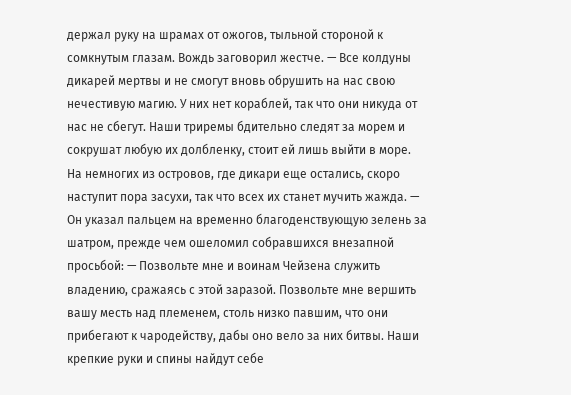держал руку на шрамах от ожогов, тыльной стороной к сомкнутым глазам. Вождь заговорил жестче. — Все колдуны дикарей мертвы и не смогут вновь обрушить на нас свою нечестивую магию. У них нет кораблей, так что они никуда от нас не сбегут. Наши триремы бдительно следят за морем и сокрушат любую их долбленку, стоит ей лишь выйти в море. На немногих из островов, где дикари еще остались, скоро наступит пора засухи, так что всех их станет мучить жажда. — Он указал пальцем на временно благоденствующую зелень за шатром, прежде чем ошеломил собравшихся внезапной просьбой: — Позвольте мне и воинам Чейзена служить владению, сражаясь с этой заразой. Позвольте мне вершить вашу месть над племенем, столь низко павшим, что они прибегают к чародейству, дабы оно вело за них битвы. Наши крепкие руки и спины найдут себе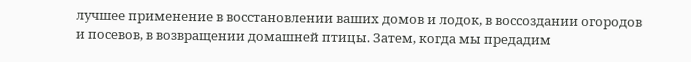лучшее применение в восстановлении ваших домов и лодок, в воссоздании огородов и посевов, в возвращении домашней птицы. Затем, когда мы предадим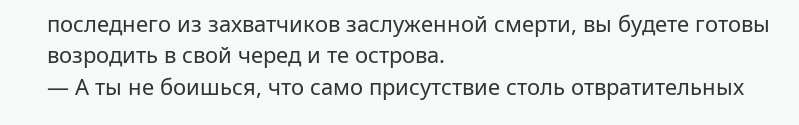последнего из захватчиков заслуженной смерти, вы будете готовы возродить в свой черед и те острова.
— А ты не боишься, что само присутствие столь отвратительных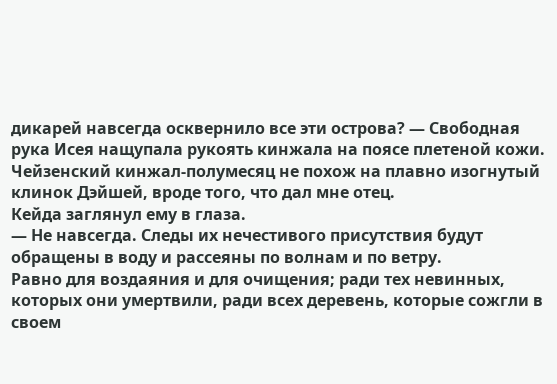дикарей навсегда осквернило все эти острова? — Свободная рука Исея нащупала рукоять кинжала на поясе плетеной кожи.
Чейзенский кинжал-полумесяц не похож на плавно изогнутый клинок Дэйшей, вроде того, что дал мне отец.
Кейда заглянул ему в глаза.
— Не навсегда. Следы их нечестивого присутствия будут обращены в воду и рассеяны по волнам и по ветру.
Равно для воздаяния и для очищения; ради тех невинных, которых они умертвили, ради всех деревень, которые сожгли в своем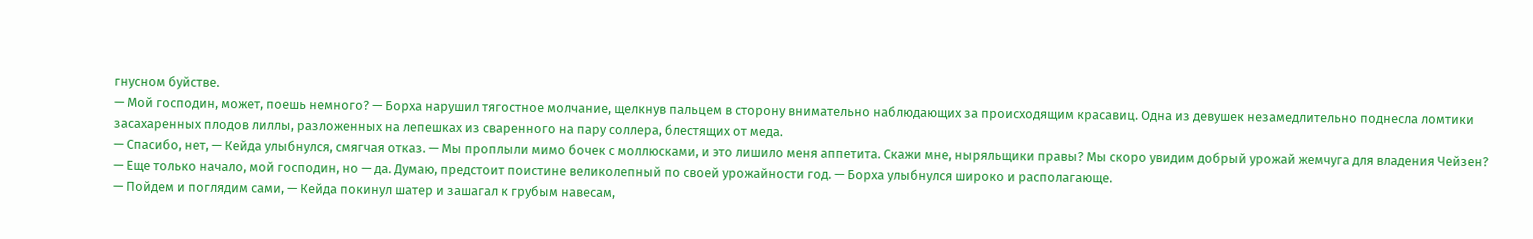гнусном буйстве.
— Мой господин, может, поешь немного? — Борха нарушил тягостное молчание, щелкнув пальцем в сторону внимательно наблюдающих за происходящим красавиц. Одна из девушек незамедлительно поднесла ломтики засахаренных плодов лиллы, разложенных на лепешках из сваренного на пару соллера, блестящих от меда.
— Спасибо, нет, — Кейда улыбнулся, смягчая отказ. — Мы проплыли мимо бочек с моллюсками, и это лишило меня аппетита. Скажи мне, ныряльщики правы? Мы скоро увидим добрый урожай жемчуга для владения Чейзен?
— Еще только начало, мой господин, но — да. Думаю, предстоит поистине великолепный по своей урожайности год. — Борха улыбнулся широко и располагающе.
— Пойдем и поглядим сами, — Кейда покинул шатер и зашагал к грубым навесам,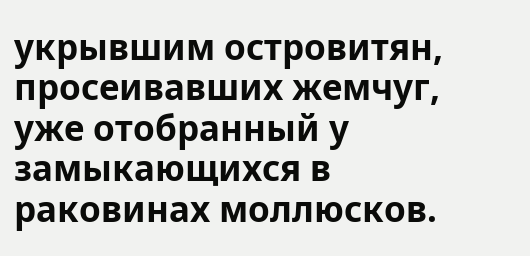укрывшим островитян, просеивавших жемчуг, уже отобранный у замыкающихся в раковинах моллюсков.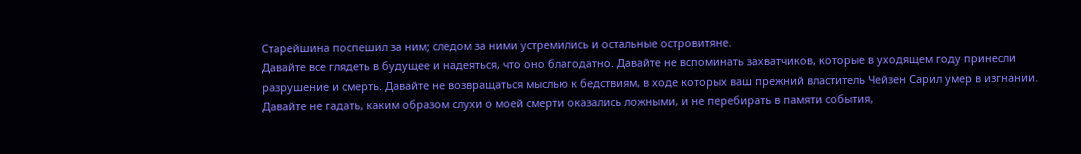Старейшина поспешил за ним; следом за ними устремились и остальные островитяне.
Давайте все глядеть в будущее и надеяться, что оно благодатно. Давайте не вспоминать захватчиков, которые в уходящем году принесли разрушение и смерть. Давайте не возвращаться мыслью к бедствиям, в ходе которых ваш прежний властитель Чейзен Сарил умер в изгнании. Давайте не гадать, каким образом слухи о моей смерти оказались ложными, и не перебирать в памяти события,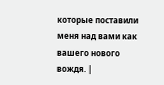которые поставили меня над вами как вашего нового вождя. |